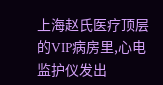上海赵氏医疗顶层的VIP病房里,心电监护仪发出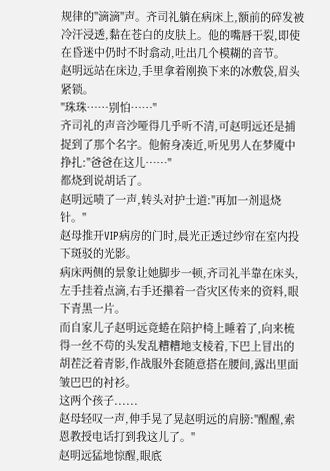规律的"滴滴"声。齐司礼躺在病床上,额前的碎发被冷汗浸透,黏在苍白的皮肤上。他的嘴唇干裂,即使在昏迷中仍时不时翕动,吐出几个模糊的音节。
赵明远站在床边,手里拿着刚换下来的冰敷袋,眉头紧锁。
"珠珠……别怕……"
齐司礼的声音沙哑得几乎听不清,可赵明远还是捕捉到了那个名字。他俯身凑近,听见男人在梦魇中挣扎:"爸爸在这儿……"
都烧到说胡话了。
赵明远啧了一声,转头对护士道:"再加一剂退烧针。"
赵母推开VIP病房的门时,晨光正透过纱帘在室内投下斑驳的光影。
病床两侧的景象让她脚步一顿,齐司礼半靠在床头,左手挂着点滴,右手还攥着一沓灾区传来的资料,眼下青黑一片。
而自家儿子赵明远竟蜷在陪护椅上睡着了,向来梳得一丝不苟的头发乱糟糟地支棱着,下巴上冒出的胡茬泛着青影,作战服外套随意搭在腰间,露出里面皱巴巴的衬衫。
这两个孩子......
赵母轻叹一声,伸手晃了晃赵明远的肩膀:"醒醒,索恩教授电话打到我这儿了。"
赵明远猛地惊醒,眼底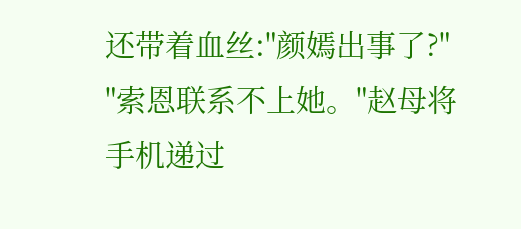还带着血丝:"颜嫣出事了?"
"索恩联系不上她。"赵母将手机递过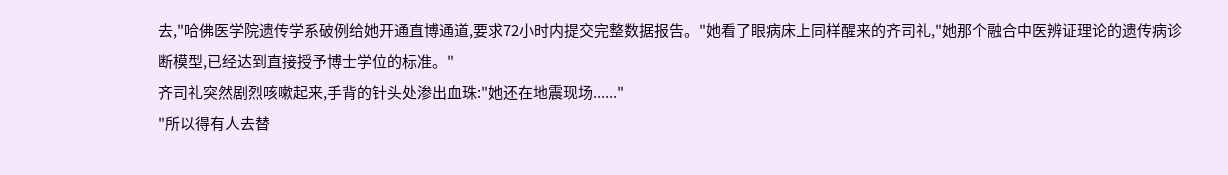去,"哈佛医学院遗传学系破例给她开通直博通道,要求72小时内提交完整数据报告。"她看了眼病床上同样醒来的齐司礼,"她那个融合中医辨证理论的遗传病诊断模型,已经达到直接授予博士学位的标准。"
齐司礼突然剧烈咳嗽起来,手背的针头处渗出血珠:"她还在地震现场......"
"所以得有人去替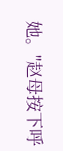她。"赵母按下呼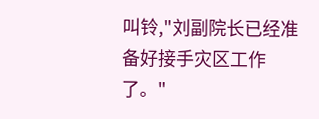叫铃,"刘副院长已经准备好接手灾区工作了。"